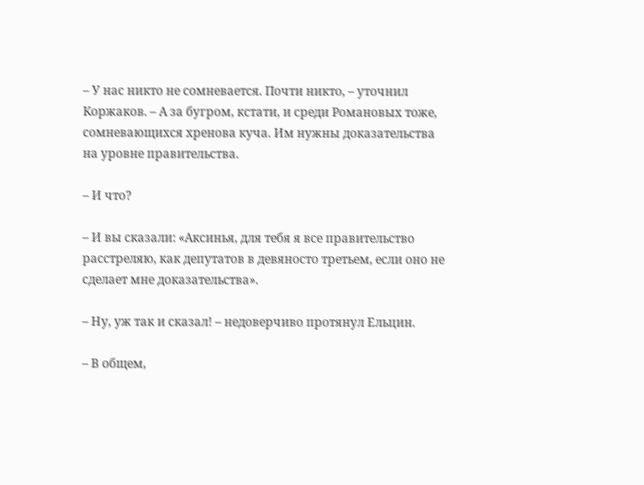– У нас никто не сомневается. Почти никто, – уточнил Коржаков. – А за бугром, кстати, и среди Романовых тоже, сомневающихся хренова куча. Им нужны доказательства на уровне правительства.

– И что?

– И вы сказали: «Аксинья, для тебя я все правительство расстреляю, как депутатов в девяносто третьем, если оно не сделает мне доказательства».

– Ну, уж так и сказал! – недоверчиво протянул Ельцин.

– В общем,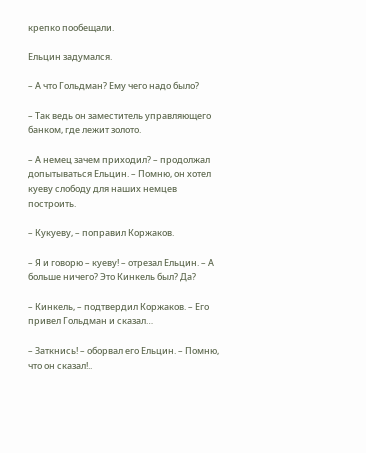крепко пообещали.

Ельцин задумался.

– А что Гольдман? Ему чего надо было?

– Так ведь он заместитель управляющего банком, где лежит золото.

– А немец зачем приходил? – продолжал допытываться Ельцин. – Помню, он хотел куеву слободу для наших немцев построить.

– Кукуеву, – поправил Коржаков.

– Я и говорю – куеву! – отрезал Ельцин. – А больше ничего? Это Кинкель был? Да?

– Кинкель, – подтвердил Коржаков. – Его привел Гольдман и сказал…

– Заткнись! – оборвал его Ельцин. – Помню, что он сказал!..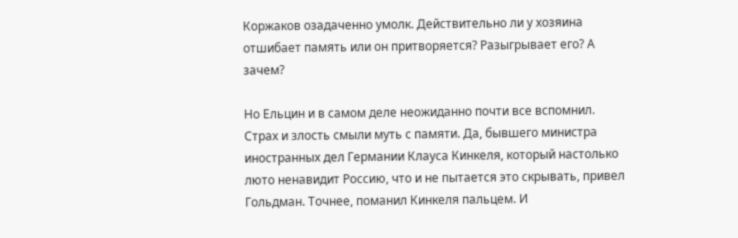Коржаков озадаченно умолк. Действительно ли у хозяина отшибает память или он притворяется? Разыгрывает его? А зачем?

Но Ельцин и в самом деле неожиданно почти все вспомнил. Страх и злость смыли муть с памяти. Да, бывшего министра иностранных дел Германии Клауса Кинкеля, который настолько люто ненавидит Россию, что и не пытается это скрывать, привел Гольдман. Точнее, поманил Кинкеля пальцем. И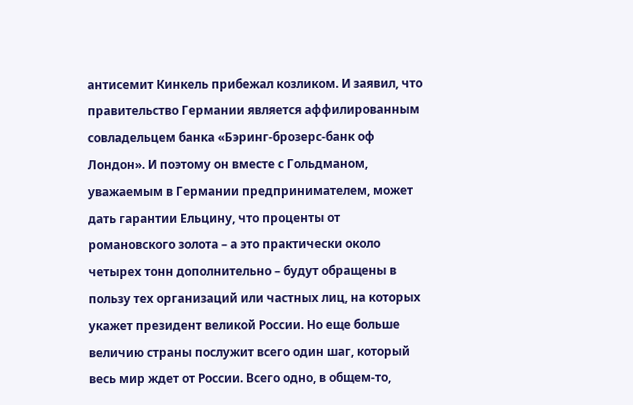антисемит Кинкель прибежал козликом. И заявил, что правительство Германии является аффилированным совладельцем банка «Бэринг-брозерс-банк оф Лондон». И поэтому он вместе с Гольдманом, уважаемым в Германии предпринимателем, может дать гарантии Ельцину, что проценты от романовского золота – а это практически около четырех тонн дополнительно – будут обращены в пользу тех организаций или частных лиц, на которых укажет президент великой России. Но еще больше величию страны послужит всего один шаг, который весь мир ждет от России. Всего одно, в общем-то,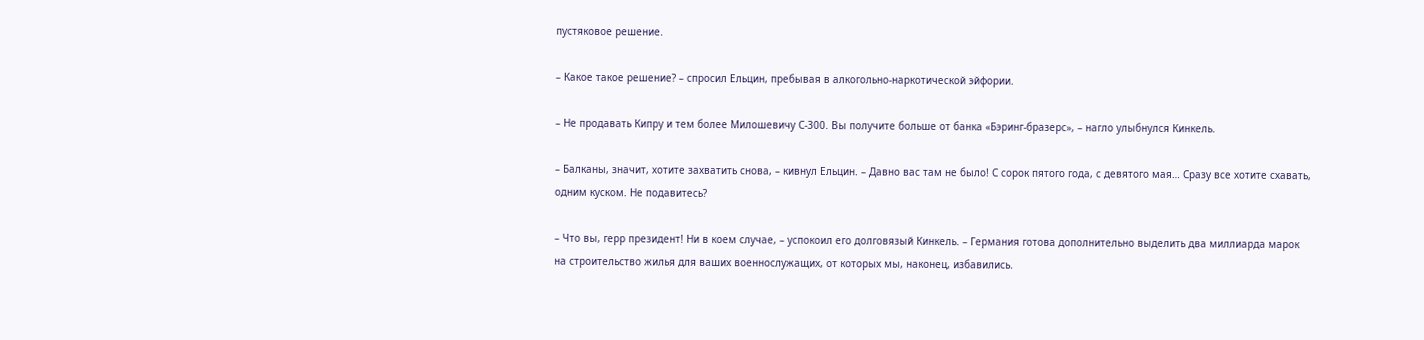пустяковое решение.

– Какое такое решение? – спросил Ельцин, пребывая в алкогольно-наркотической эйфории.

– Не продавать Кипру и тем более Милошевичу С-300. Вы получите больше от банка «Бэринг-бразерс», – нагло улыбнулся Кинкель.

– Балканы, значит, хотите захватить снова, – кивнул Ельцин. – Давно вас там не было! С сорок пятого года, с девятого мая… Сразу все хотите схавать, одним куском. Не подавитесь?

– Что вы, герр президент! Ни в коем случае, – успокоил его долговязый Кинкель. – Германия готова дополнительно выделить два миллиарда марок на строительство жилья для ваших военнослужащих, от которых мы, наконец, избавились.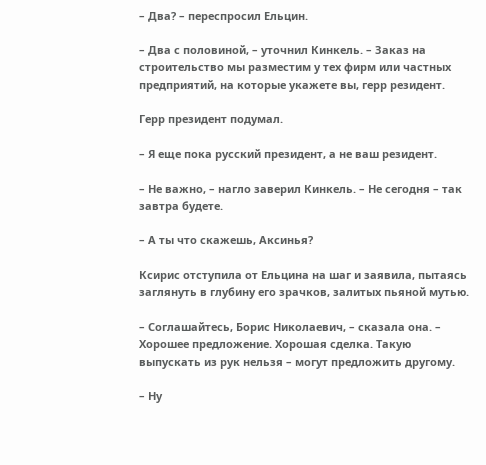– Два? – переспросил Ельцин.

– Два с половиной, – уточнил Кинкель. – Заказ на строительство мы разместим у тех фирм или частных предприятий, на которые укажете вы, герр резидент.

Герр президент подумал.

– Я еще пока русский президент, а не ваш резидент.

– Не важно, – нагло заверил Кинкель. – Не сегодня – так завтра будете.

– А ты что скажешь, Аксинья?

Ксирис отступила от Ельцина на шаг и заявила, пытаясь заглянуть в глубину его зрачков, залитых пьяной мутью.

– Соглашайтесь, Борис Николаевич, – сказала она. – Хорошее предложение. Хорошая сделка. Такую выпускать из рук нельзя – могут предложить другому.

– Ну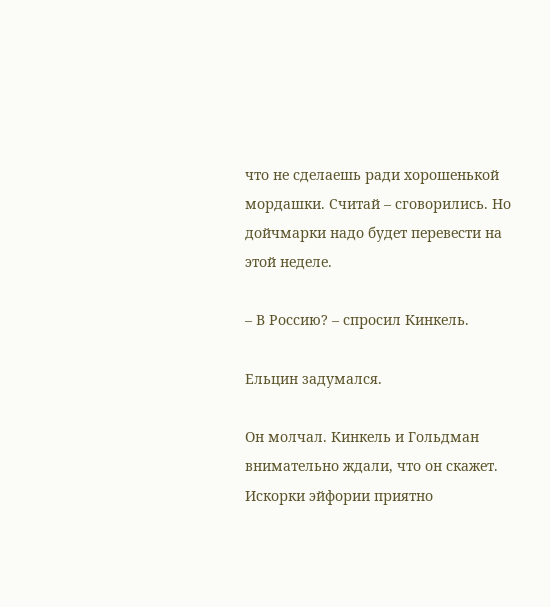что не сделаешь ради хорошенькой мордашки. Считай – сговорились. Но дойчмарки надо будет перевести на этой неделе.

– В Россию? – спросил Кинкель.

Ельцин задумался.

Он молчал. Кинкель и Гольдман внимательно ждали, что он скажет. Искорки эйфории приятно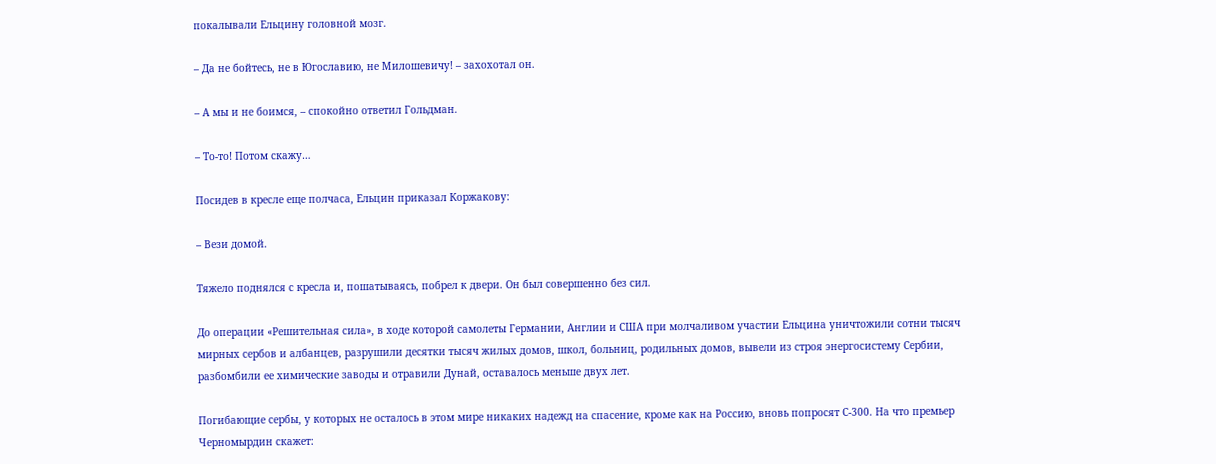покалывали Ельцину головной мозг.

– Да не бойтесь, не в Югославию, не Милошевичу! – захохотал он.

– А мы и не боимся, – спокойно ответил Гольдман.

– То-то! Потом скажу…

Посидев в кресле еще полчаса, Ельцин приказал Коржакову:

– Вези домой.

Тяжело поднялся с кресла и, пошатываясь, побрел к двери. Он был совершенно без сил.

До операции «Решительная сила», в ходе которой самолеты Германии, Англии и США при молчаливом участии Ельцина уничтожили сотни тысяч мирных сербов и албанцев, разрушили десятки тысяч жилых домов, школ, больниц, родильных домов, вывели из строя энергосистему Сербии, разбомбили ее химические заводы и отравили Дунай, оставалось меньше двух лет.

Погибающие сербы, у которых не осталось в этом мире никаких надежд на спасение, кроме как на Россию, вновь попросят С-300. На что премьер Черномырдин скажет: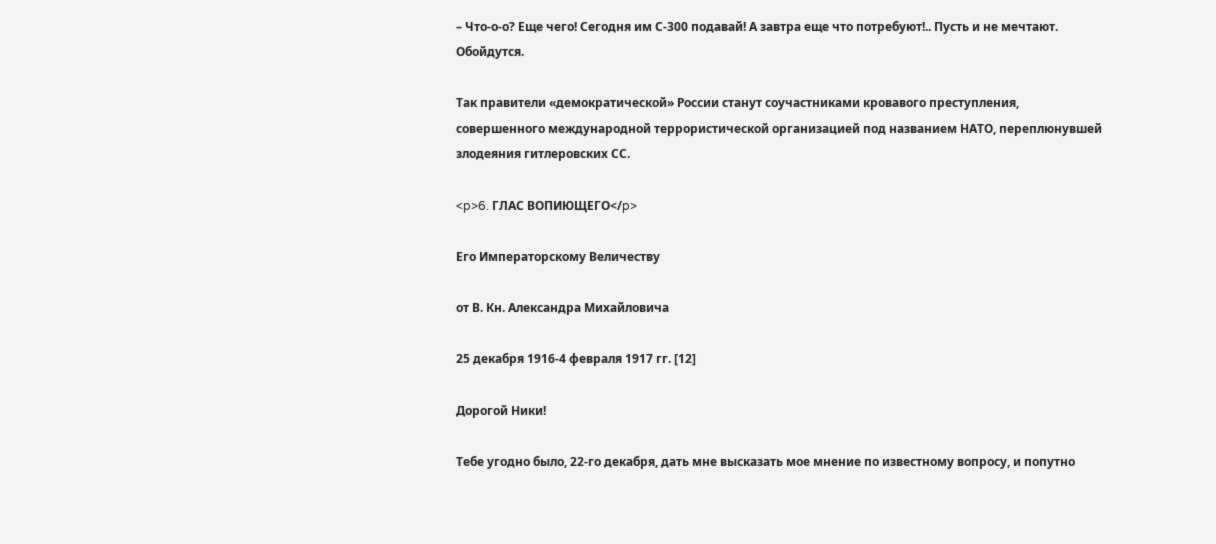– Что-о-о? Еще чего! Сегодня им С-300 подавай! А завтра еще что потребуют!.. Пусть и не мечтают. Обойдутся.

Так правители «демократической» России станут соучастниками кровавого преступления, совершенного международной террористической организацией под названием НАТО, переплюнувшей злодеяния гитлеровских СС.

<p>6. ГЛАС ВОПИЮЩЕГО</p>

Его Императорскому Величеству

от В. Кн. Александра Михайловича

25 декабря 1916-4 февраля 1917 гг. [12]

Дорогой Ники!

Тебе угодно было, 22-го декабря, дать мне высказать мое мнение по известному вопросу, и попутно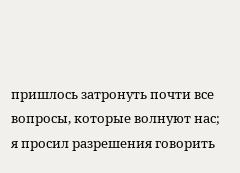пришлось затронуть почти все вопросы, которые волнуют нас; я просил разрешения говорить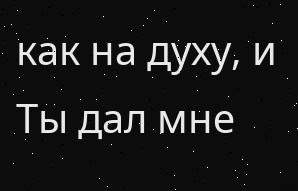как на духу, и Ты дал мне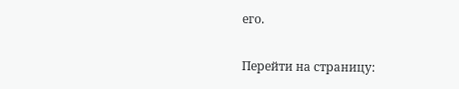его.

Перейти на страницу: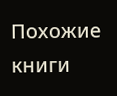Похожие книги